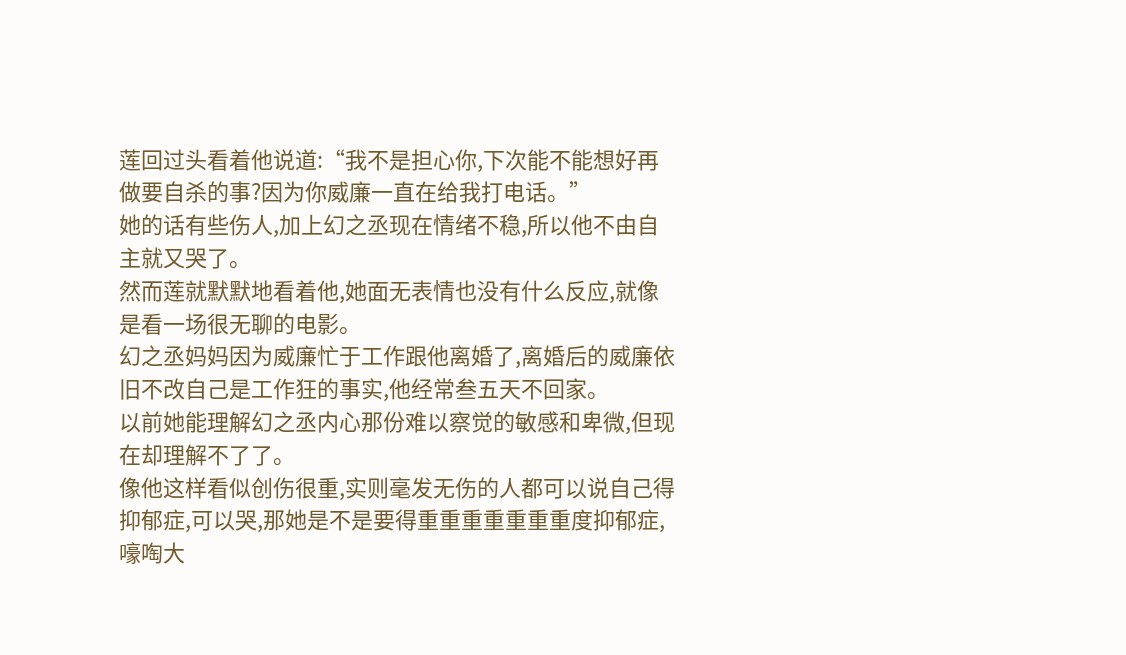莲回过头看着他说道:“我不是担心你,下次能不能想好再做要自杀的事?因为你威廉一直在给我打电话。”
她的话有些伤人,加上幻之丞现在情绪不稳,所以他不由自主就又哭了。
然而莲就默默地看着他,她面无表情也没有什么反应,就像是看一场很无聊的电影。
幻之丞妈妈因为威廉忙于工作跟他离婚了,离婚后的威廉依旧不改自己是工作狂的事实,他经常叁五天不回家。
以前她能理解幻之丞内心那份难以察觉的敏感和卑微,但现在却理解不了了。
像他这样看似创伤很重,实则毫发无伤的人都可以说自己得抑郁症,可以哭,那她是不是要得重重重重重重重度抑郁症,嚎啕大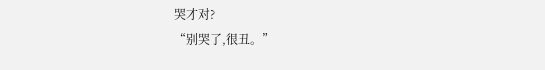哭才对?
“别哭了,很丑。”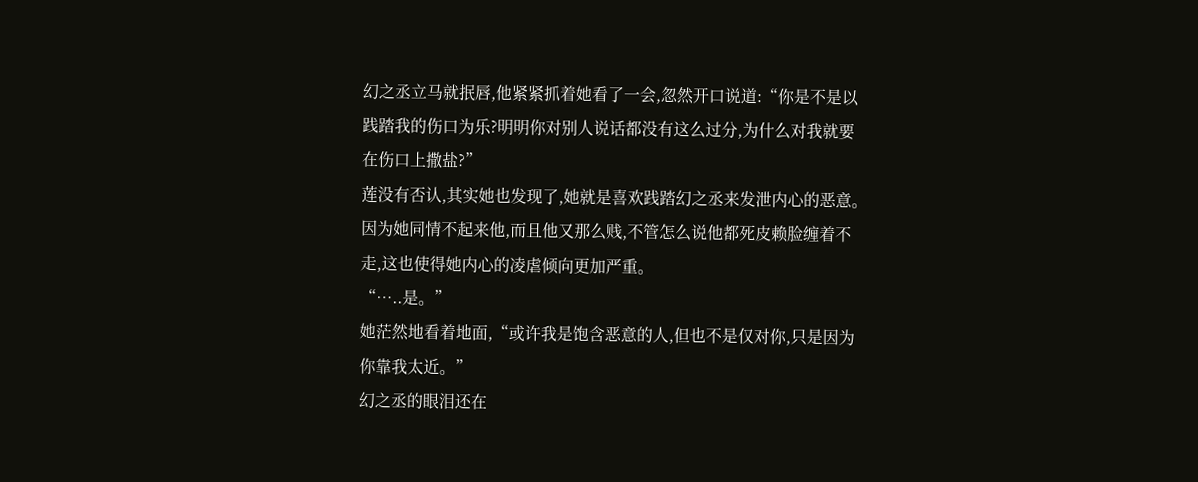幻之丞立马就抿唇,他紧紧抓着她看了一会,忽然开口说道:“你是不是以践踏我的伤口为乐?明明你对别人说话都没有这么过分,为什么对我就要在伤口上撒盐?”
莲没有否认,其实她也发现了,她就是喜欢践踏幻之丞来发泄内心的恶意。
因为她同情不起来他,而且他又那么贱,不管怎么说他都死皮赖脸缠着不走,这也使得她内心的凌虐倾向更加严重。
“…..是。”
她茫然地看着地面,“或许我是饱含恶意的人,但也不是仅对你,只是因为你靠我太近。”
幻之丞的眼泪还在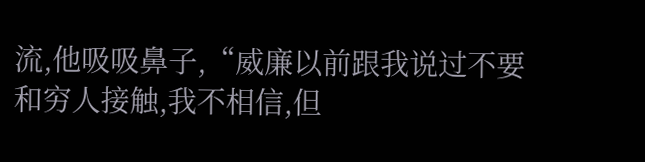流,他吸吸鼻子,“威廉以前跟我说过不要和穷人接触,我不相信,但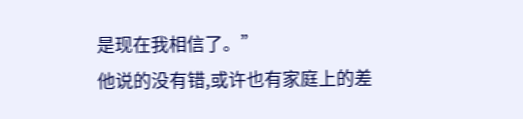是现在我相信了。”
他说的没有错,或许也有家庭上的差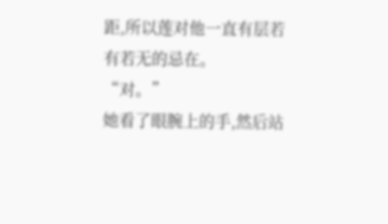距,所以莲对他一直有层若有若无的忌在。
“对。”
她看了眼腕上的手,然后站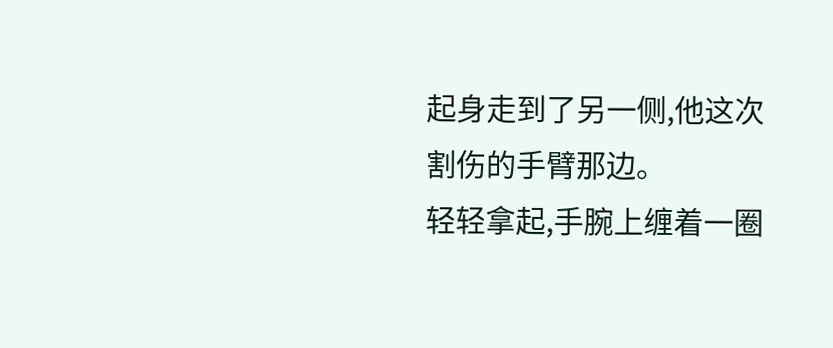起身走到了另一侧,他这次割伤的手臂那边。
轻轻拿起,手腕上缠着一圈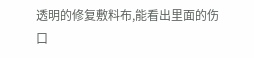透明的修复敷料布,能看出里面的伤口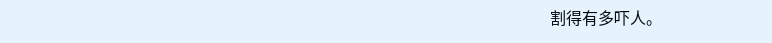割得有多吓人。